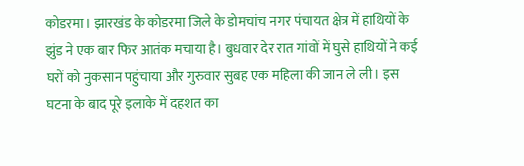कोडरमा। झारखंड के कोडरमा जिले के डोमचांच नगर पंचायत क्षेत्र में हाथियों के झुंड ने एक बार फिर आतंक मचाया है। बुधवार देर रात गांवों में घुसे हाथियों ने कई घरों को नुकसान पहुंचाया और गुरुवार सुबह एक महिला की जान ले ली। इस घटना के बाद पूरे इलाके में दहशत का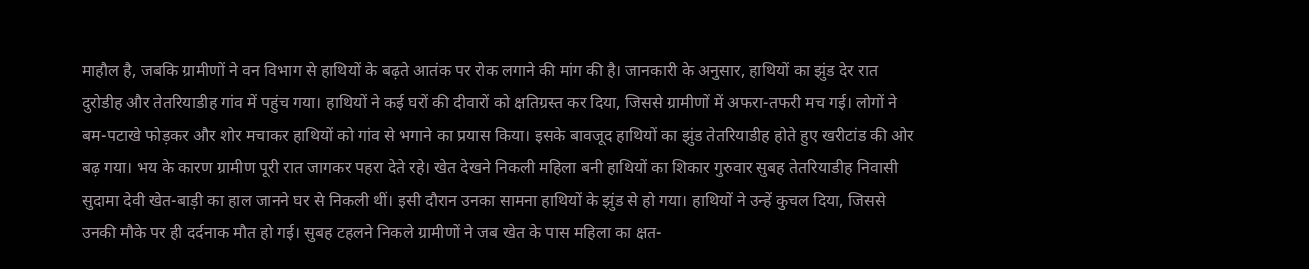माहौल है, जबकि ग्रामीणों ने वन विभाग से हाथियों के बढ़ते आतंक पर रोक लगाने की मांग की है। जानकारी के अनुसार, हाथियों का झुंड देर रात दुरोडीह और तेतरियाडीह गांव में पहुंच गया। हाथियों ने कई घरों की दीवारों को क्षतिग्रस्त कर दिया, जिससे ग्रामीणों में अफरा-तफरी मच गई। लोगों ने बम-पटाखे फोड़कर और शोर मचाकर हाथियों को गांव से भगाने का प्रयास किया। इसके बावजूद हाथियों का झुंड तेतरियाडीह होते हुए खरीटांड की ओर बढ़ गया। भय के कारण ग्रामीण पूरी रात जागकर पहरा देते रहे। खेत देखने निकली महिला बनी हाथियों का शिकार गुरुवार सुबह तेतरियाडीह निवासी सुदामा देवी खेत-बाड़ी का हाल जानने घर से निकली थीं। इसी दौरान उनका सामना हाथियों के झुंड से हो गया। हाथियों ने उन्हें कुचल दिया, जिससे उनकी मौके पर ही दर्दनाक मौत हो गई। सुबह टहलने निकले ग्रामीणों ने जब खेत के पास महिला का क्षत-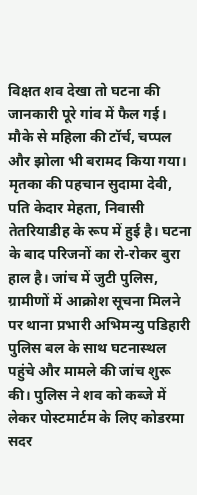विक्षत शव देखा तो घटना की जानकारी पूरे गांव में फैल गई। मौके से महिला की टॉर्च, चप्पल और झोला भी बरामद किया गया। मृतका की पहचान सुदामा देवी, पति केदार मेहता, निवासी तेतरियाडीह के रूप में हुई है। घटना के बाद परिजनों का रो-रोकर बुरा हाल है। जांच में जुटी पुलिस, ग्रामीणों में आक्रोश सूचना मिलने पर थाना प्रभारी अभिमन्यु पडिहारी पुलिस बल के साथ घटनास्थल पहुंचे और मामले की जांच शुरू की। पुलिस ने शव को कब्जे में लेकर पोस्टमार्टम के लिए कोडरमा सदर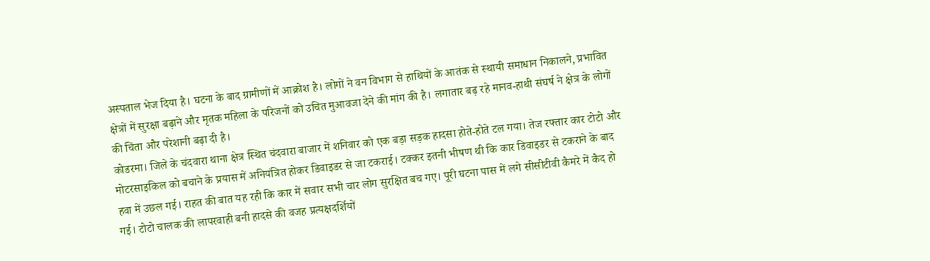अस्पताल भेज दिया है। घटना के बाद ग्रामीणों में आक्रोश है। लोगों ने वन विभाग से हाथियों के आतंक से स्थायी समाधान निकालने, प्रभावित क्षेत्रों में सुरक्षा बढ़ाने और मृतक महिला के परिजनों को उचित मुआवजा देने की मांग की है। लगातार बढ़ रहे मानव-हाथी संघर्ष ने क्षेत्र के लोगों की चिंता और परेशानी बढ़ा दी है।
कोडरमा। जिले के चंदवारा थाना क्षेत्र स्थित चंदवारा बाजार में शनिवार को एक बड़ा सड़क हादसा होते-होते टल गया। तेज रफ्तार कार टोटो और मोटरसाइकिल को बचाने के प्रयास में अनियंत्रित होकर डिवाइडर से जा टकराई। टक्कर इतनी भीषण थी कि कार डिवाइडर से टकराने के बाद हवा में उछल गई। राहत की बात यह रही कि कार में सवार सभी चार लोग सुरक्षित बच गए। पूरी घटना पास में लगे सीसीटीवी कैमरे में कैद हो गई। टोटो चालक की लापरवाही बनी हादसे की वजह प्रत्यक्षदर्शियों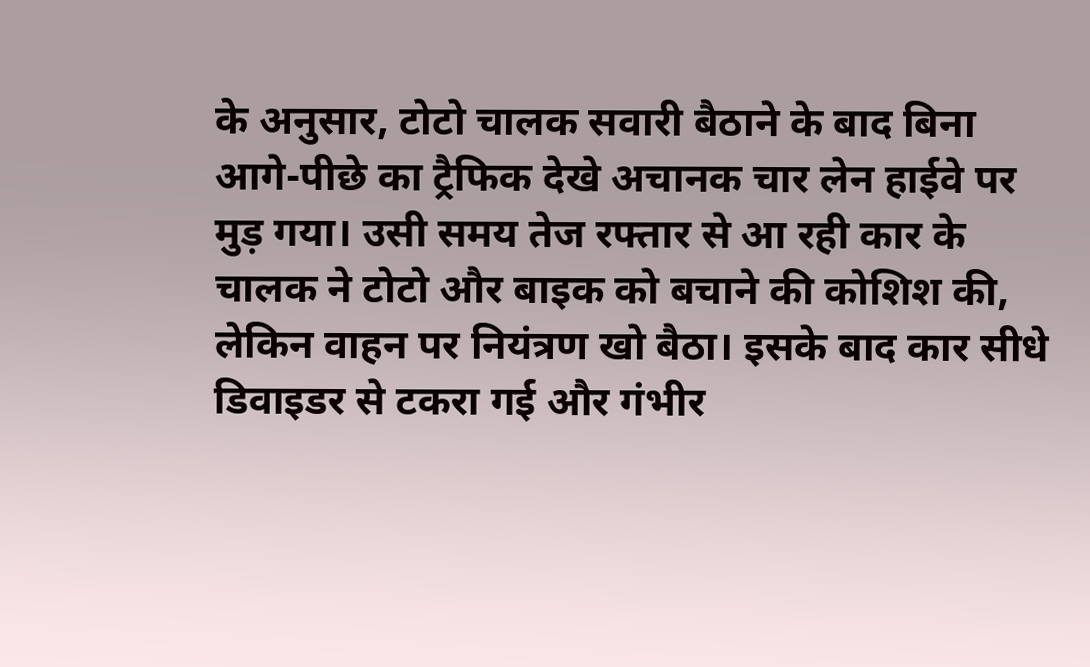के अनुसार, टोटो चालक सवारी बैठाने के बाद बिना आगे-पीछे का ट्रैफिक देखे अचानक चार लेन हाईवे पर मुड़ गया। उसी समय तेज रफ्तार से आ रही कार के चालक ने टोटो और बाइक को बचाने की कोशिश की, लेकिन वाहन पर नियंत्रण खो बैठा। इसके बाद कार सीधे डिवाइडर से टकरा गई और गंभीर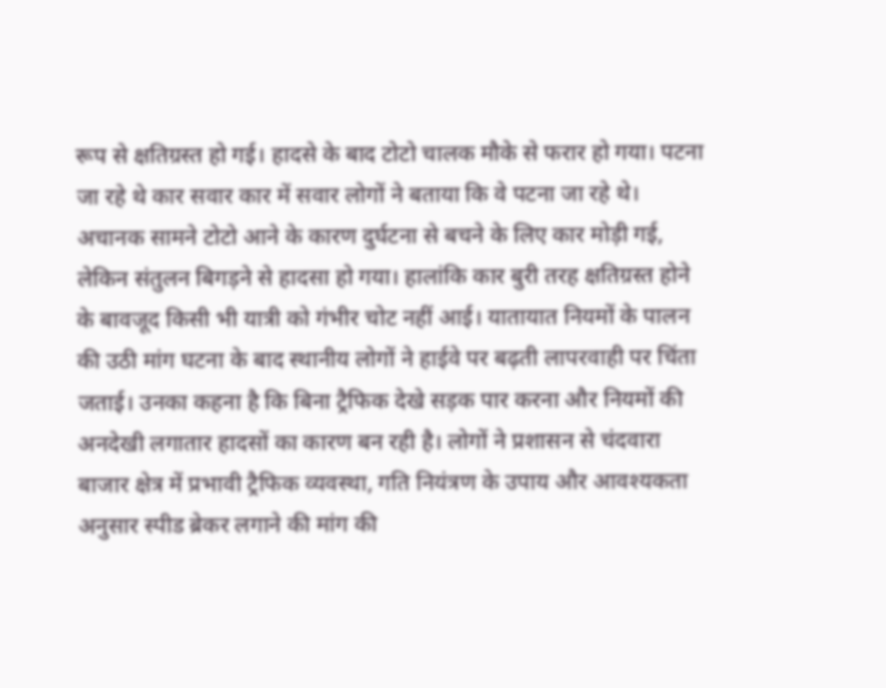रूप से क्षतिग्रस्त हो गई। हादसे के बाद टोटो चालक मौके से फरार हो गया। पटना जा रहे थे कार सवार कार में सवार लोगों ने बताया कि वे पटना जा रहे थे। अचानक सामने टोटो आने के कारण दुर्घटना से बचने के लिए कार मोड़ी गई, लेकिन संतुलन बिगड़ने से हादसा हो गया। हालांकि कार बुरी तरह क्षतिग्रस्त होने के बावजूद किसी भी यात्री को गंभीर चोट नहीं आई। यातायात नियमों के पालन की उठी मांग घटना के बाद स्थानीय लोगों ने हाईवे पर बढ़ती लापरवाही पर चिंता जताई। उनका कहना है कि बिना ट्रैफिक देखे सड़क पार करना और नियमों की अनदेखी लगातार हादसों का कारण बन रही है। लोगों ने प्रशासन से चंदवारा बाजार क्षेत्र में प्रभावी ट्रैफिक व्यवस्था, गति नियंत्रण के उपाय और आवश्यकता अनुसार स्पीड ब्रेकर लगाने की मांग की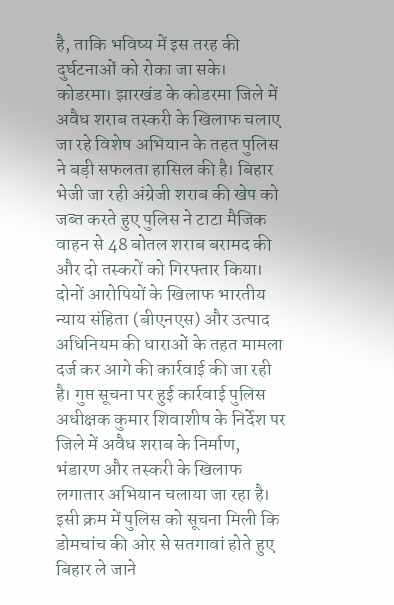है, ताकि भविष्य में इस तरह की दुर्घटनाओं को रोका जा सके।
कोडरमा। झारखंड के कोडरमा जिले में अवैध शराब तस्करी के खिलाफ चलाए जा रहे विशेष अभियान के तहत पुलिस ने बड़ी सफलता हासिल की है। बिहार भेजी जा रही अंग्रेजी शराब की खेप को जब्त करते हुए पुलिस ने टाटा मैजिक वाहन से 48 बोतल शराब बरामद की और दो तस्करों को गिरफ्तार किया। दोनों आरोपियों के खिलाफ भारतीय न्याय संहिता (बीएनएस) और उत्पाद अधिनियम की धाराओं के तहत मामला दर्ज कर आगे की कार्रवाई की जा रही है। गुप्त सूचना पर हुई कार्रवाई पुलिस अधीक्षक कुमार शिवाशीष के निर्देश पर जिले में अवैध शराब के निर्माण, भंडारण और तस्करी के खिलाफ लगातार अभियान चलाया जा रहा है। इसी क्रम में पुलिस को सूचना मिली कि डोमचांच की ओर से सतगावां होते हुए बिहार ले जाने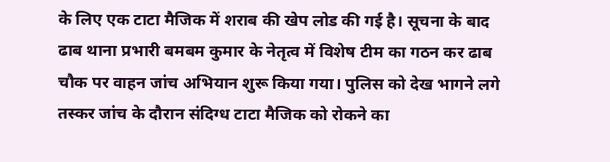के लिए एक टाटा मैजिक में शराब की खेप लोड की गई है। सूचना के बाद ढाब थाना प्रभारी बमबम कुमार के नेतृत्व में विशेष टीम का गठन कर ढाब चौक पर वाहन जांच अभियान शुरू किया गया। पुलिस को देख भागने लगे तस्कर जांच के दौरान संदिग्ध टाटा मैजिक को रोकने का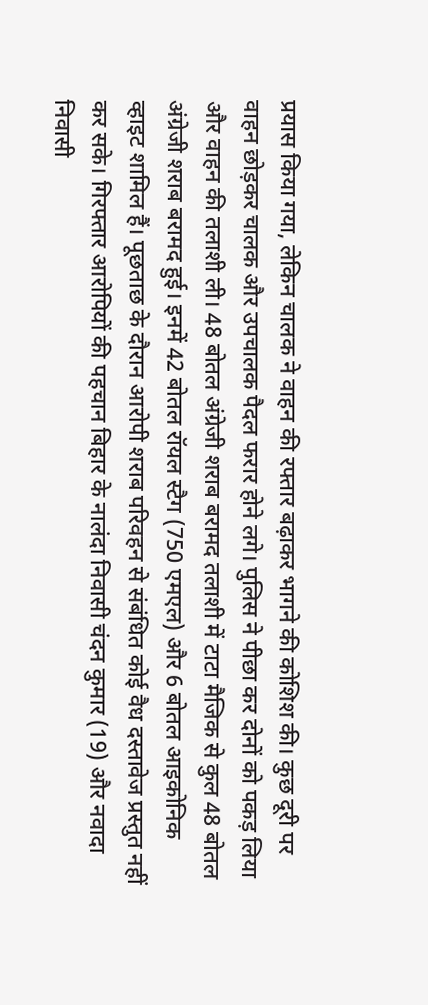प्रयास किया गया, लेकिन चालक ने वाहन की रफ्तार बढ़ाकर भागने की कोशिश की। कुछ दूरी पर वाहन छोड़कर चालक और उपचालक पैदल फरार होने लगे। पुलिस ने पीछा कर दोनों को पकड़ लिया और वाहन की तलाशी ली। 48 बोतल अंग्रेजी शराब बरामद तलाशी में टाटा मैजिक से कुल 48 बोतल अंग्रेजी शराब बरामद हुई। इनमें 42 बोतल रॉयल स्टैग (750 एमएल) और 6 बोतल आइकोनिक व्हाइट शामिल हैं। पूछताछ के दौरान आरोपी शराब परिवहन से संबंधित कोई वैध दस्तावेज प्रस्तुत नहीं कर सके। गिरफ्तार आरोपियों की पहचान बिहार के नालंदा निवासी चंदन कुमार (19) और नवादा निवासी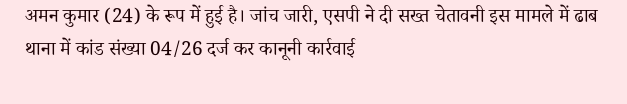अमन कुमार (24) के रूप में हुई है। जांच जारी, एसपी ने दी सख्त चेतावनी इस मामले में ढाब थाना में कांड संख्या 04/26 दर्ज कर कानूनी कार्रवाई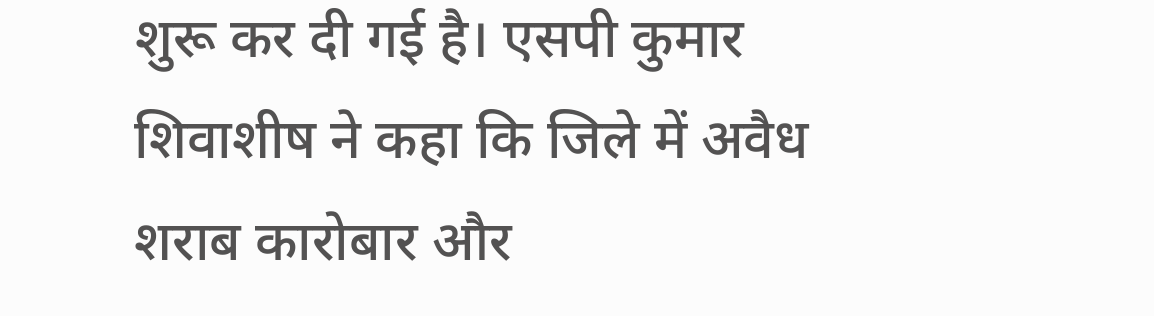शुरू कर दी गई है। एसपी कुमार शिवाशीष ने कहा कि जिले में अवैध शराब कारोबार और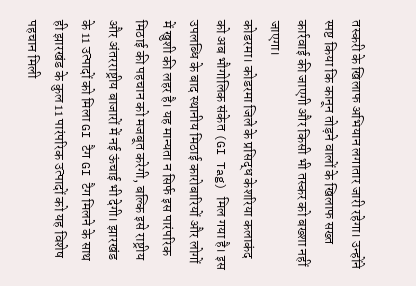तस्करी के खिलाफ अभियान लगातार जारी रहेगा। उन्होंने स्पष्ट किया कि कानून तोड़ने वालों के खिलाफ सख्त कार्रवाई की जाएगी और किसी भी तस्कर को बख्शा नहीं जाएगा।
कोडरमा। कोडरमा जिले के प्रसिद्ध केशरिया कलाकंद को अब भौगोलिक संकेत (GI Tag) मिल गया है। इस उपलब्धि के बाद स्थानीय मिठाई कारोबारियों और लोगों में खुशी की लहर है। यह मान्यता न सिर्फ इस पारंपरिक मिठाई की पहचान को मजबूत करेगी, बल्कि इसे राष्ट्रीय और अंतरराष्ट्रीय बाजारों में नई ऊंचाई भी देगी। झारखंड के 11 उत्पादों को मिला GI टैग GI टैग मिलने के साथ ही झारखंड के कुल 11 पारंपरिक उत्पादों को यह विशेष पहचान मिली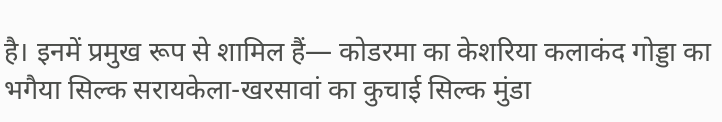है। इनमें प्रमुख रूप से शामिल हैं— कोडरमा का केशरिया कलाकंद गोड्डा का भगैया सिल्क सरायकेला-खरसावां का कुचाई सिल्क मुंडा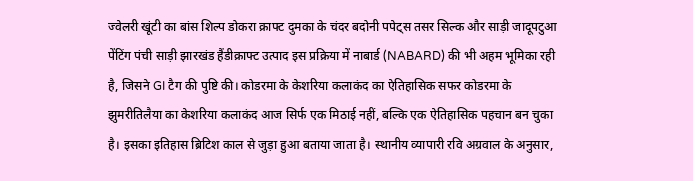ज्वेलरी खूंटी का बांस शिल्प डोकरा क्राफ्ट दुमका के चंदर बदोनी पपेट्स तसर सिल्क और साड़ी जादूपटुआ पेंटिंग पंची साड़ी झारखंड हैंडीक्राफ्ट उत्पाद इस प्रक्रिया में नाबार्ड (NABARD) की भी अहम भूमिका रही है, जिसने GI टैग की पुष्टि की। कोडरमा के केशरिया कलाकंद का ऐतिहासिक सफर कोडरमा के झुमरीतिलैया का केशरिया कलाकंद आज सिर्फ एक मिठाई नहीं, बल्कि एक ऐतिहासिक पहचान बन चुका है। इसका इतिहास ब्रिटिश काल से जुड़ा हुआ बताया जाता है। स्थानीय व्यापारी रवि अग्रवाल के अनुसार,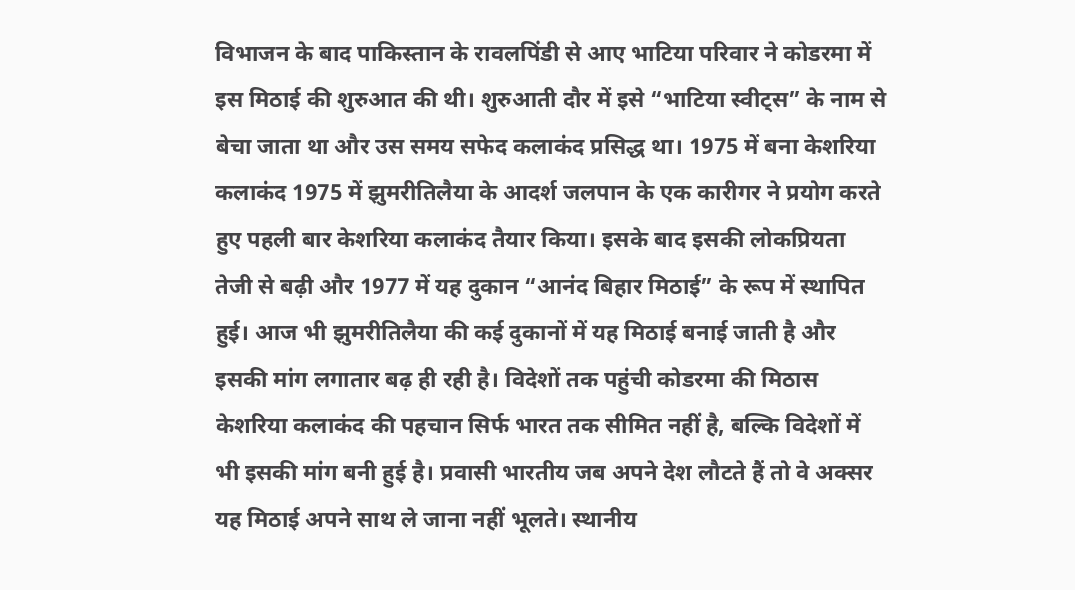विभाजन के बाद पाकिस्तान के रावलपिंडी से आए भाटिया परिवार ने कोडरमा में इस मिठाई की शुरुआत की थी। शुरुआती दौर में इसे “भाटिया स्वीट्स” के नाम से बेचा जाता था और उस समय सफेद कलाकंद प्रसिद्ध था। 1975 में बना केशरिया कलाकंद 1975 में झुमरीतिलैया के आदर्श जलपान के एक कारीगर ने प्रयोग करते हुए पहली बार केशरिया कलाकंद तैयार किया। इसके बाद इसकी लोकप्रियता तेजी से बढ़ी और 1977 में यह दुकान “आनंद बिहार मिठाई” के रूप में स्थापित हुई। आज भी झुमरीतिलैया की कई दुकानों में यह मिठाई बनाई जाती है और इसकी मांग लगातार बढ़ ही रही है। विदेशों तक पहुंची कोडरमा की मिठास केशरिया कलाकंद की पहचान सिर्फ भारत तक सीमित नहीं है, बल्कि विदेशों में भी इसकी मांग बनी हुई है। प्रवासी भारतीय जब अपने देश लौटते हैं तो वे अक्सर यह मिठाई अपने साथ ले जाना नहीं भूलते। स्थानीय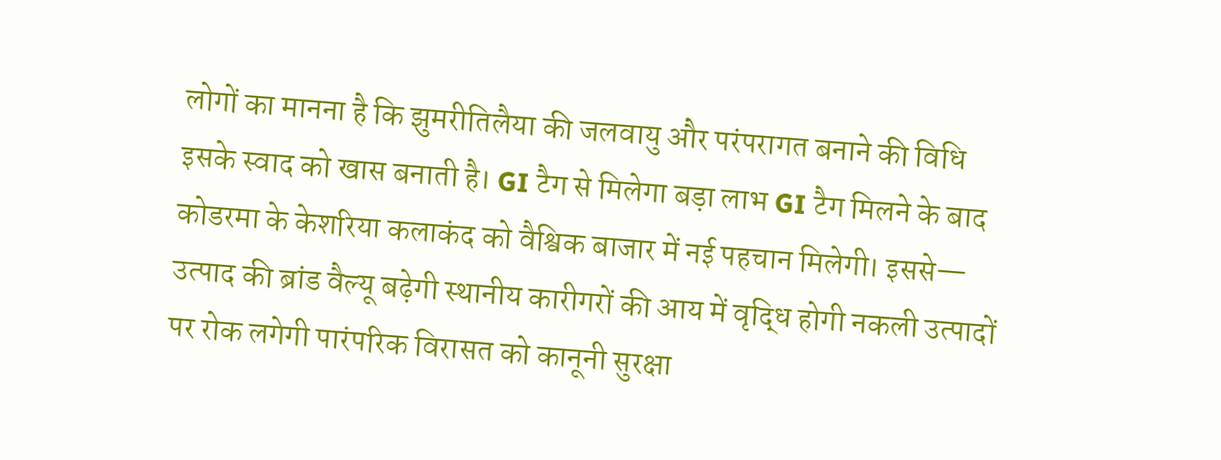लोगों का मानना है कि झुमरीतिलैया की जलवायु और परंपरागत बनाने की विधि इसके स्वाद को खास बनाती है। GI टैग से मिलेगा बड़ा लाभ GI टैग मिलने के बाद कोडरमा के केशरिया कलाकंद को वैश्विक बाजार में नई पहचान मिलेगी। इससे— उत्पाद की ब्रांड वैल्यू बढ़ेगी स्थानीय कारीगरों की आय में वृद्धि होगी नकली उत्पादों पर रोक लगेगी पारंपरिक विरासत को कानूनी सुरक्षा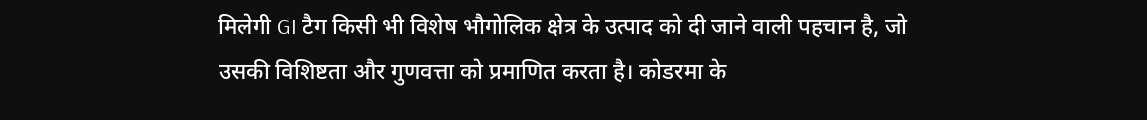मिलेगी GI टैग किसी भी विशेष भौगोलिक क्षेत्र के उत्पाद को दी जाने वाली पहचान है, जो उसकी विशिष्टता और गुणवत्ता को प्रमाणित करता है। कोडरमा के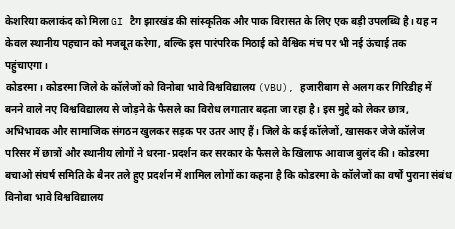केशरिया कलाकंद को मिला GI टैग झारखंड की सांस्कृतिक और पाक विरासत के लिए एक बड़ी उपलब्धि है। यह न केवल स्थानीय पहचान को मजबूत करेगा, बल्कि इस पारंपरिक मिठाई को वैश्विक मंच पर भी नई ऊंचाई तक पहुंचाएगा।
कोडरमा। कोडरमा जिले के कॉलेजों को विनोबा भावे विश्वविद्यालय (VBU), हजारीबाग से अलग कर गिरिडीह में बनने वाले नए विश्वविद्यालय से जोड़ने के फैसले का विरोध लगातार बढ़ता जा रहा है। इस मुद्दे को लेकर छात्र, अभिभावक और सामाजिक संगठन खुलकर सड़क पर उतर आए हैं। जिले के कई कॉलेजों, खासकर जेजे कॉलेज परिसर में छात्रों और स्थानीय लोगों ने धरना-प्रदर्शन कर सरकार के फैसले के खिलाफ आवाज बुलंद की। कोडरमा बचाओ संघर्ष समिति के बैनर तले हुए प्रदर्शन में शामिल लोगों का कहना है कि कोडरमा के कॉलेजों का वर्षों पुराना संबंध विनोबा भावे विश्वविद्यालय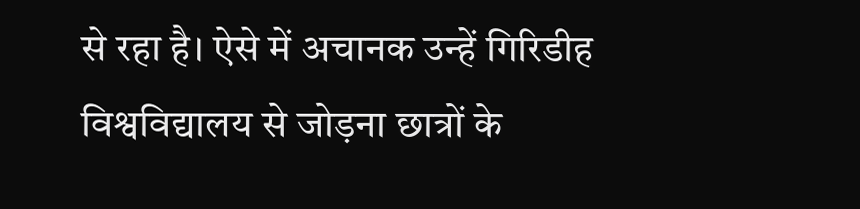से रहा है। ऐसे में अचानक उन्हें गिरिडीह विश्वविद्यालय से जोड़ना छात्रों के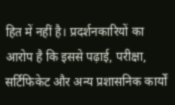हित में नहीं है। प्रदर्शनकारियों का आरोप है कि इससे पढ़ाई, परीक्षा, सर्टिफिकेट और अन्य प्रशासनिक कार्यों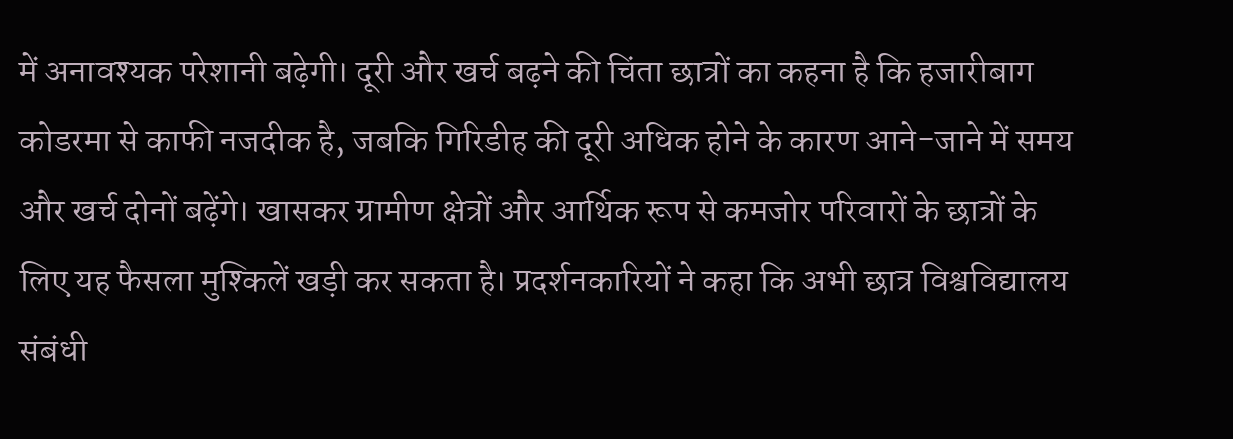में अनावश्यक परेशानी बढ़ेगी। दूरी और खर्च बढ़ने की चिंता छात्रों का कहना है कि हजारीबाग कोडरमा से काफी नजदीक है, जबकि गिरिडीह की दूरी अधिक होने के कारण आने-जाने में समय और खर्च दोनों बढ़ेंगे। खासकर ग्रामीण क्षेत्रों और आर्थिक रूप से कमजोर परिवारों के छात्रों के लिए यह फैसला मुश्किलें खड़ी कर सकता है। प्रदर्शनकारियों ने कहा कि अभी छात्र विश्वविद्यालय संबंधी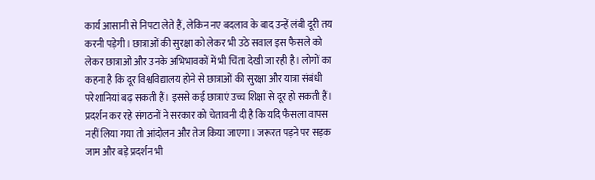कार्य आसानी से निपटा लेते हैं, लेकिन नए बदलाव के बाद उन्हें लंबी दूरी तय करनी पड़ेगी। छात्राओं की सुरक्षा को लेकर भी उठे सवाल इस फैसले को लेकर छात्राओं और उनके अभिभावकों में भी चिंता देखी जा रही है। लोगों का कहना है कि दूर विश्वविद्यालय होने से छात्राओं की सुरक्षा और यात्रा संबंधी परेशानियां बढ़ सकती हैं। इससे कई छात्राएं उच्च शिक्षा से दूर हो सकती हैं। प्रदर्शन कर रहे संगठनों ने सरकार को चेतावनी दी है कि यदि फैसला वापस नहीं लिया गया तो आंदोलन और तेज किया जाएगा। जरूरत पड़ने पर सड़क जाम और बड़े प्रदर्शन भी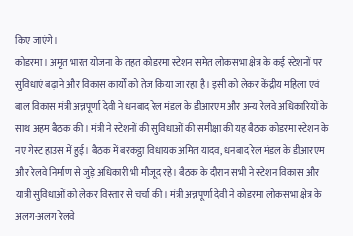किए जाएंगे।
कोडरमा। अमृत भारत योजना के तहत कोडरमा स्टेशन समेत लोकसभा क्षेत्र के कई स्टेशनों पर सुविधाएं बढ़ाने और विकास कार्यों को तेज किया जा रहा है। इसी को लेकर केंद्रीय महिला एवं बाल विकास मंत्री अन्नपूर्णा देवी ने धनबाद रेल मंडल के डीआरएम और अन्य रेलवे अधिकारियों के साथ अहम बैठक की। मंत्री ने स्टेशनों की सुविधाओं की समीक्षा की यह बैठक कोडरमा स्टेशन के नए गेस्ट हाउस में हुई। बैठक में बरकट्ठा विधायक अमित यादव, धनबाद रेल मंडल के डीआरएम और रेलवे निर्माण से जुड़े अधिकारी भी मौजूद रहे। बैठक के दौरान सभी ने स्टेशन विकास और यात्री सुविधाओं को लेकर विस्तार से चर्चा की। मंत्री अन्नपूर्णा देवी ने कोडरमा लोकसभा क्षेत्र के अलग-अलग रेलवे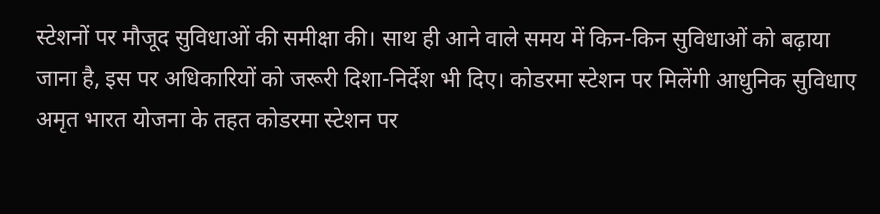स्टेशनों पर मौजूद सुविधाओं की समीक्षा की। साथ ही आने वाले समय में किन-किन सुविधाओं को बढ़ाया जाना है, इस पर अधिकारियों को जरूरी दिशा-निर्देश भी दिए। कोडरमा स्टेशन पर मिलेंगी आधुनिक सुविधाए अमृत भारत योजना के तहत कोडरमा स्टेशन पर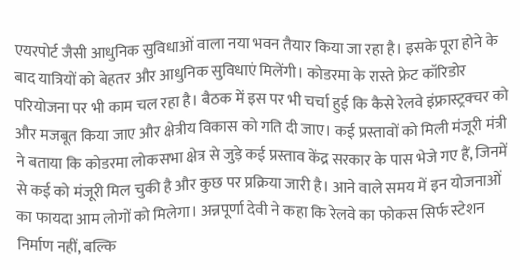एयरपोर्ट जैसी आधुनिक सुविधाओं वाला नया भवन तैयार किया जा रहा है। इसके पूरा होने के बाद यात्रियों को बेहतर और आधुनिक सुविधाएं मिलेंगी। कोडरमा के रास्ते फ्रेट कॉरिडोर परियोजना पर भी काम चल रहा है। बैठक में इस पर भी चर्चा हुई कि कैसे रेलवे इंफ्रास्ट्रक्चर को और मजबूत किया जाए और क्षेत्रीय विकास को गति दी जाए। कई प्रस्तावों को मिली मंजूरी मंत्री ने बताया कि कोडरमा लोकसभा क्षेत्र से जुड़े कई प्रस्ताव केंद्र सरकार के पास भेजे गए हैं, जिनमें से कई को मंजूरी मिल चुकी है और कुछ पर प्रक्रिया जारी है। आने वाले समय में इन योजनाओं का फायदा आम लोगों को मिलेगा। अन्नपूर्णा देवी ने कहा कि रेलवे का फोकस सिर्फ स्टेशन निर्माण नहीं, बल्कि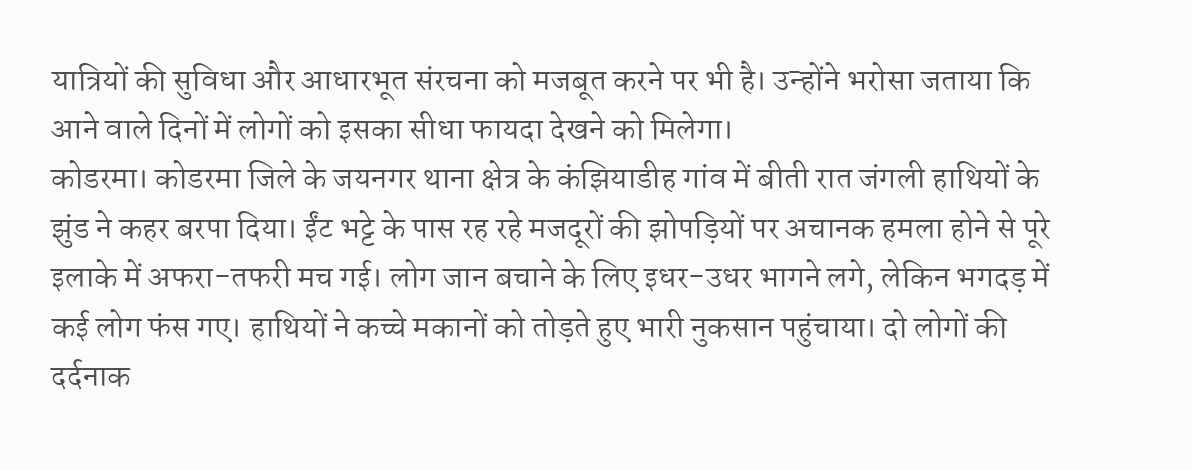यात्रियों की सुविधा और आधारभूत संरचना को मजबूत करने पर भी है। उन्होंने भरोसा जताया कि आने वाले दिनों में लोगों को इसका सीधा फायदा देखने को मिलेगा।
कोडरमा। कोडरमा जिले के जयनगर थाना क्षेत्र के कंझियाडीह गांव में बीती रात जंगली हाथियों के झुंड ने कहर बरपा दिया। ईंट भट्टे के पास रह रहे मजदूरों की झोपड़ियों पर अचानक हमला होने से पूरे इलाके में अफरा-तफरी मच गई। लोग जान बचाने के लिए इधर-उधर भागने लगे, लेकिन भगदड़ में कई लोग फंस गए। हाथियों ने कच्चे मकानों को तोड़ते हुए भारी नुकसान पहुंचाया। दो लोगों की दर्दनाक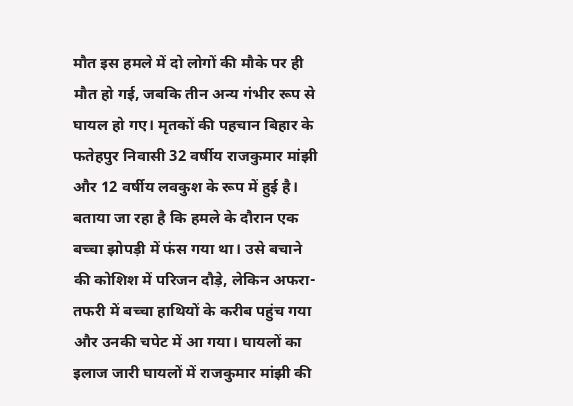मौत इस हमले में दो लोगों की मौके पर ही मौत हो गई, जबकि तीन अन्य गंभीर रूप से घायल हो गए। मृतकों की पहचान बिहार के फतेहपुर निवासी 32 वर्षीय राजकुमार मांझी और 12 वर्षीय लवकुश के रूप में हुई है। बताया जा रहा है कि हमले के दौरान एक बच्चा झोपड़ी में फंस गया था। उसे बचाने की कोशिश में परिजन दौड़े, लेकिन अफरा-तफरी में बच्चा हाथियों के करीब पहुंच गया और उनकी चपेट में आ गया। घायलों का इलाज जारी घायलों में राजकुमार मांझी की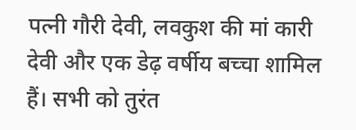पत्नी गौरी देवी, लवकुश की मां कारी देवी और एक डेढ़ वर्षीय बच्चा शामिल हैं। सभी को तुरंत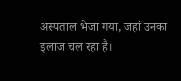अस्पताल भेजा गया, जहां उनका इलाज चल रहा है।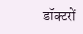डॉक्टरों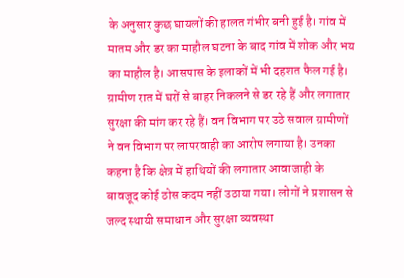के अनुसार कुछ घायलों की हालत गंभीर बनी हुई है। गांव में मातम और डर का माहौल घटना के बाद गांव में शोक और भय का माहौल है। आसपास के इलाकों में भी दहशत फैल गई है। ग्रामीण रात में घरों से बाहर निकलने से डर रहे हैं और लगातार सुरक्षा की मांग कर रहे हैं। वन विभाग पर उठे सवाल ग्रामीणों ने वन विभाग पर लापरवाही का आरोप लगाया है। उनका कहना है कि क्षेत्र में हाथियों की लगातार आवाजाही के बावजूद कोई ठोस कदम नहीं उठाया गया। लोगों ने प्रशासन से जल्द स्थायी समाधान और सुरक्षा व्यवस्था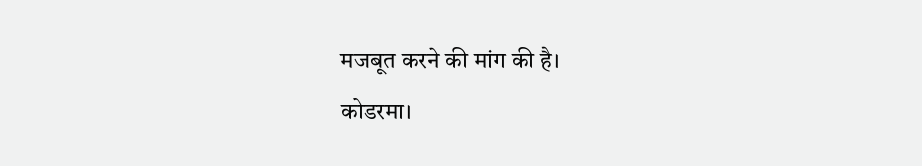मजबूत करने की मांग की है।
कोडरमा।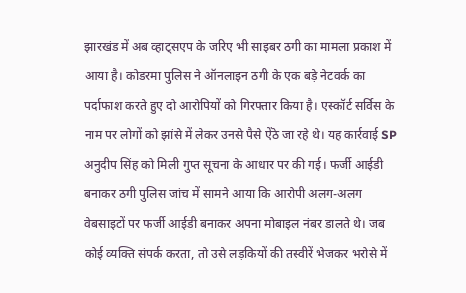झारखंड में अब व्हाट्सएप के जरिए भी साइबर ठगी का मामला प्रकाश में आया है। कोडरमा पुलिस ने ऑनलाइन ठगी के एक बड़े नेटवर्क का पर्दाफाश करते हुए दो आरोपियों को गिरफ्तार किया है। एस्कॉर्ट सर्विस के नाम पर लोगों को झांसे में लेकर उनसे पैसे ऐंठे जा रहे थे। यह कार्रवाई SP अनुदीप सिंह को मिली गुप्त सूचना के आधार पर की गई। फर्जी आईडी बनाकर ठगी पुलिस जांच में सामने आया कि आरोपी अलग-अलग वेबसाइटों पर फर्जी आईडी बनाकर अपना मोबाइल नंबर डालते थे। जब कोई व्यक्ति संपर्क करता, तो उसे लड़कियों की तस्वीरें भेजकर भरोसे में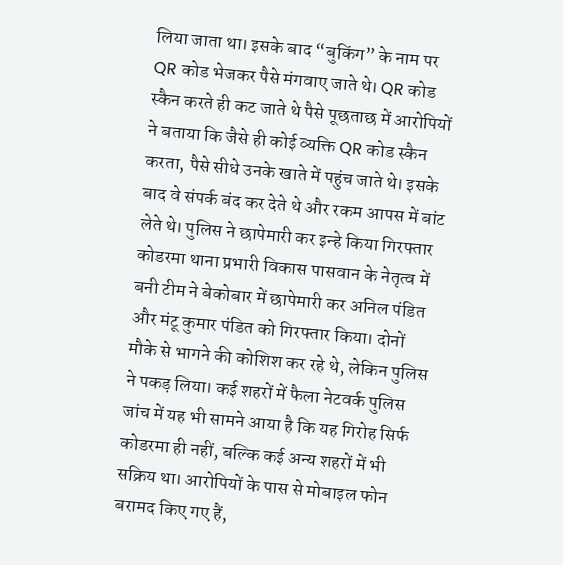लिया जाता था। इसके बाद “बुकिंग” के नाम पर QR कोड भेजकर पैसे मंगवाए जाते थे। QR कोड स्कैन करते ही कट जाते थे पैसे पूछताछ में आरोपियों ने बताया कि जैसे ही कोई व्यक्ति QR कोड स्कैन करता, पैसे सीधे उनके खाते में पहुंच जाते थे। इसके बाद वे संपर्क बंद कर देते थे और रकम आपस में बांट लेते थे। पुलिस ने छापेमारी कर इन्हे किया गिरफ्तार कोडरमा थाना प्रभारी विकास पासवान के नेतृत्व में बनी टीम ने बेकोबार में छापेमारी कर अनिल पंडित और मंटू कुमार पंडित को गिरफ्तार किया। दोनों मौके से भागने की कोशिश कर रहे थे, लेकिन पुलिस ने पकड़ लिया। कई शहरों में फैला नेटवर्क पुलिस जांच में यह भी सामने आया है कि यह गिरोह सिर्फ कोडरमा ही नहीं, बल्कि कई अन्य शहरों में भी सक्रिय था। आरोपियों के पास से मोबाइल फोन बरामद किए गए हैं,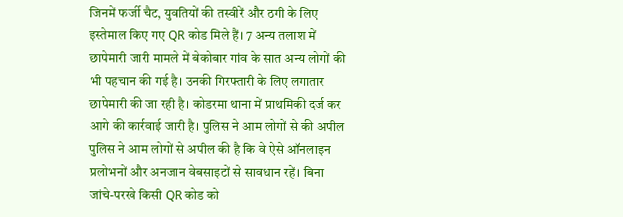जिनमें फर्जी चैट, युवतियों की तस्वीरें और ठगी के लिए इस्तेमाल किए गए QR कोड मिले हैं। 7 अन्य तलाश में छापेमारी जारी मामले में बेकोबार गांव के सात अन्य लोगों की भी पहचान की गई है। उनकी गिरफ्तारी के लिए लगातार छापेमारी की जा रही है। कोडरमा थाना में प्राथमिकी दर्ज कर आगे की कार्रवाई जारी है। पुलिस ने आम लोगों से की अपील पुलिस ने आम लोगों से अपील की है कि वे ऐसे ऑनलाइन प्रलोभनों और अनजान वेबसाइटों से सावधान रहें। बिना जांचे-परखे किसी QR कोड को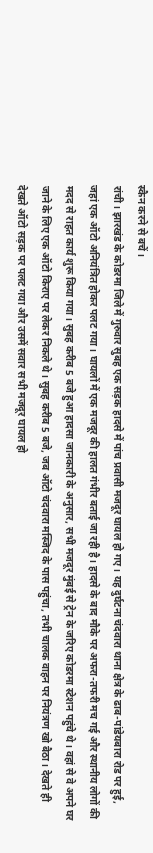स्कैन करने से बचें।
रांची। झारखंड के कोडरमा जिले में गुरुवार सुबह एक सड़क हादसे में पांच प्रवासी मजदूर घायल हो गए। यह दुर्घटना चंदवारा थाना क्षेत्र के ढाब-पांडेयबारा रोड पर हुई, जहां एक ऑटो अनियंत्रित होकर पलट गया। घायलों में एक मजदूर की हालत गंभीर बताई जा रही है। हादसे के बाद मौके पर अफरा-तफरी मच गई और स्थानीय लोगों की मदद से राहत कार्य शुरू किया गया। सुबह करीब 5 बजे हुआ हादसा जानकारी के अनुसार, सभी मजदूर मुंबई से ट्रेन के जरिए कोडरमा स्टेशन पहुंचे थे। वहां से वे अपने घर जाने के लिए एक ऑटो किराए पर लेकर निकले थे। सुबह करीब 5 बजे, जब ऑटो चंदवारा मस्जिद के पास पहुंचा, तभी चालक वाहन पर नियंत्रण खो बैठा। देखते ही देखते ऑटो सड़क पर पलट गया और उसमें सवार सभी मजदूर घायल हो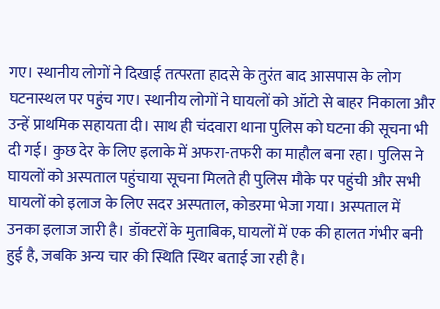गए। स्थानीय लोगों ने दिखाई तत्परता हादसे के तुरंत बाद आसपास के लोग घटनास्थल पर पहुंच गए। स्थानीय लोगों ने घायलों को ऑटो से बाहर निकाला और उन्हें प्राथमिक सहायता दी। साथ ही चंदवारा थाना पुलिस को घटना की सूचना भी दी गई। कुछ देर के लिए इलाके में अफरा-तफरी का माहौल बना रहा। पुलिस ने घायलों को अस्पताल पहुंचाया सूचना मिलते ही पुलिस मौके पर पहुंची और सभी घायलों को इलाज के लिए सदर अस्पताल, कोडरमा भेजा गया। अस्पताल में उनका इलाज जारी है। डॉक्टरों के मुताबिक, घायलों में एक की हालत गंभीर बनी हुई है, जबकि अन्य चार की स्थिति स्थिर बताई जा रही है।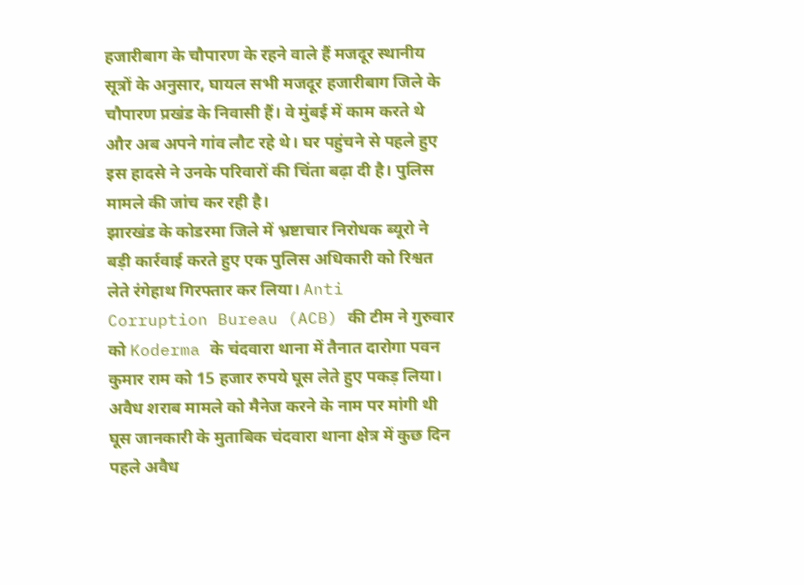हजारीबाग के चौपारण के रहने वाले हैं मजदूर स्थानीय सूत्रों के अनुसार, घायल सभी मजदूर हजारीबाग जिले के चौपारण प्रखंड के निवासी हैं। वे मुंबई में काम करते थे और अब अपने गांव लौट रहे थे। घर पहुंचने से पहले हुए इस हादसे ने उनके परिवारों की चिंता बढ़ा दी है। पुलिस मामले की जांच कर रही है।
झारखंड के कोडरमा जिले में भ्रष्टाचार निरोधक ब्यूरो ने बड़ी कार्रवाई करते हुए एक पुलिस अधिकारी को रिश्वत लेते रंगेहाथ गिरफ्तार कर लिया। Anti Corruption Bureau (ACB) की टीम ने गुरुवार को Koderma के चंदवारा थाना में तैनात दारोगा पवन कुमार राम को 15 हजार रुपये घूस लेते हुए पकड़ लिया। अवैध शराब मामले को मैनेज करने के नाम पर मांगी थी घूस जानकारी के मुताबिक चंदवारा थाना क्षेत्र में कुछ दिन पहले अवैध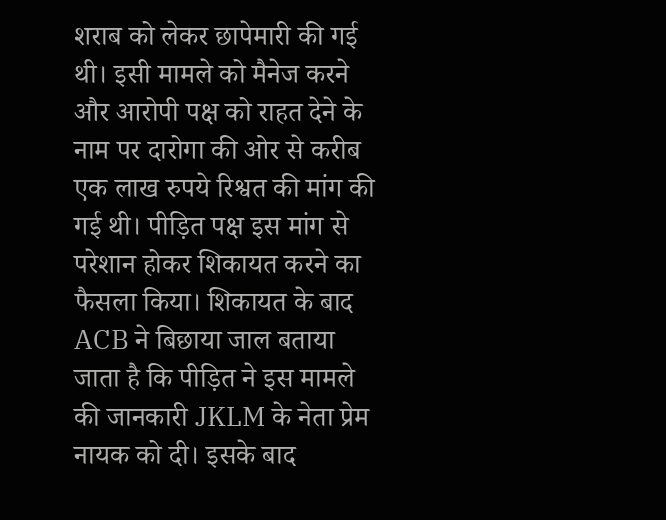शराब को लेकर छापेमारी की गई थी। इसी मामले को मैनेज करने और आरोपी पक्ष को राहत देने के नाम पर दारोगा की ओर से करीब एक लाख रुपये रिश्वत की मांग की गई थी। पीड़ित पक्ष इस मांग से परेशान होकर शिकायत करने का फैसला किया। शिकायत के बाद ACB ने बिछाया जाल बताया जाता है कि पीड़ित ने इस मामले की जानकारी JKLM के नेता प्रेम नायक को दी। इसके बाद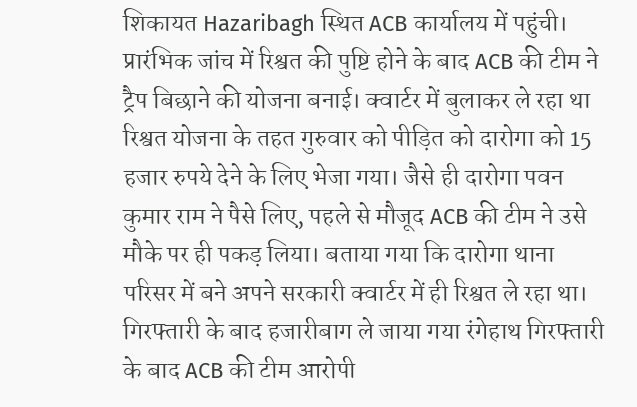शिकायत Hazaribagh स्थित ACB कार्यालय में पहुंची। प्रारंभिक जांच में रिश्वत की पुष्टि होने के बाद ACB की टीम ने ट्रैप बिछाने की योजना बनाई। क्वार्टर में बुलाकर ले रहा था रिश्वत योजना के तहत गुरुवार को पीड़ित को दारोगा को 15 हजार रुपये देने के लिए भेजा गया। जैसे ही दारोगा पवन कुमार राम ने पैसे लिए, पहले से मौजूद ACB की टीम ने उसे मौके पर ही पकड़ लिया। बताया गया कि दारोगा थाना परिसर में बने अपने सरकारी क्वार्टर में ही रिश्वत ले रहा था। गिरफ्तारी के बाद हजारीबाग ले जाया गया रंगेहाथ गिरफ्तारी के बाद ACB की टीम आरोपी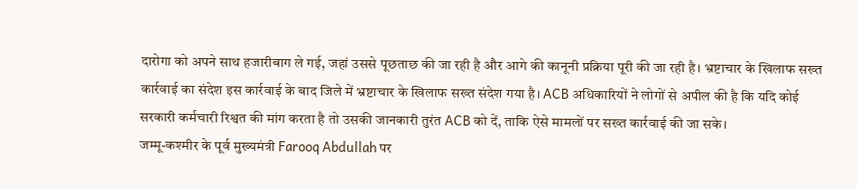दारोगा को अपने साथ हजारीबाग ले गई, जहां उससे पूछताछ की जा रही है और आगे की कानूनी प्रक्रिया पूरी की जा रही है। भ्रष्टाचार के खिलाफ सख्त कार्रवाई का संदेश इस कार्रवाई के बाद जिले में भ्रष्टाचार के खिलाफ सख्त संदेश गया है। ACB अधिकारियों ने लोगों से अपील की है कि यदि कोई सरकारी कर्मचारी रिश्वत की मांग करता है तो उसकी जानकारी तुरंत ACB को दें, ताकि ऐसे मामलों पर सख्त कार्रवाई की जा सके।
जम्मू-कश्मीर के पूर्व मुख्यमंत्री Farooq Abdullah पर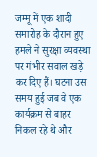जम्मू में एक शादी समारोह के दौरान हुए हमले ने सुरक्षा व्यवस्था पर गंभीर सवाल खड़े कर दिए हैं। घटना उस समय हुई जब वे एक कार्यक्रम से बाहर निकल रहे थे और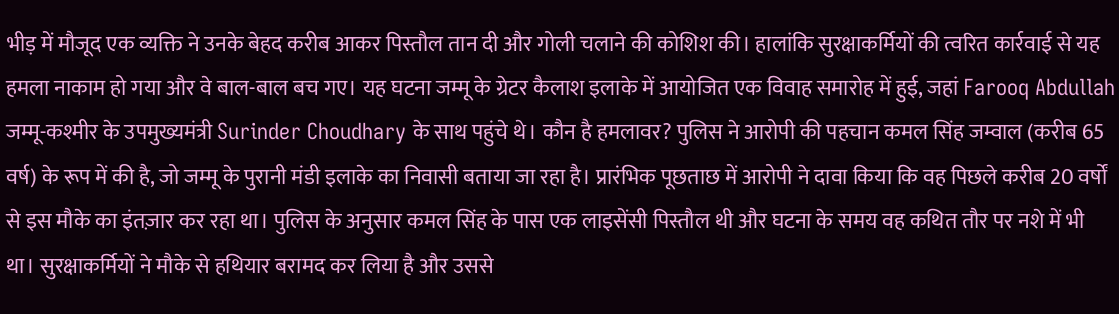भीड़ में मौजूद एक व्यक्ति ने उनके बेहद करीब आकर पिस्तौल तान दी और गोली चलाने की कोशिश की। हालांकि सुरक्षाकर्मियों की त्वरित कार्रवाई से यह हमला नाकाम हो गया और वे बाल-बाल बच गए। यह घटना जम्मू के ग्रेटर कैलाश इलाके में आयोजित एक विवाह समारोह में हुई, जहां Farooq Abdullah जम्मू-कश्मीर के उपमुख्यमंत्री Surinder Choudhary के साथ पहुंचे थे। कौन है हमलावर? पुलिस ने आरोपी की पहचान कमल सिंह जम्वाल (करीब 65 वर्ष) के रूप में की है, जो जम्मू के पुरानी मंडी इलाके का निवासी बताया जा रहा है। प्रारंभिक पूछताछ में आरोपी ने दावा किया कि वह पिछले करीब 20 वर्षों से इस मौके का इंतज़ार कर रहा था। पुलिस के अनुसार कमल सिंह के पास एक लाइसेंसी पिस्तौल थी और घटना के समय वह कथित तौर पर नशे में भी था। सुरक्षाकर्मियों ने मौके से हथियार बरामद कर लिया है और उससे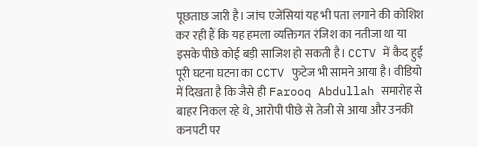पूछताछ जारी है। जांच एजेंसियां यह भी पता लगाने की कोशिश कर रही हैं कि यह हमला व्यक्तिगत रंजिश का नतीजा था या इसके पीछे कोई बड़ी साजिश हो सकती है। CCTV में कैद हुई पूरी घटना घटना का CCTV फुटेज भी सामने आया है। वीडियो में दिखता है कि जैसे ही Farooq Abdullah समारोह से बाहर निकल रहे थे, आरोपी पीछे से तेजी से आया और उनकी कनपटी पर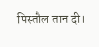पिस्तौल तान दी।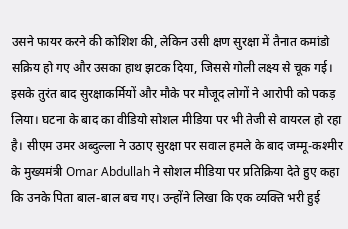उसने फायर करने की कोशिश की, लेकिन उसी क्षण सुरक्षा में तैनात कमांडो सक्रिय हो गए और उसका हाथ झटक दिया, जिससे गोली लक्ष्य से चूक गई। इसके तुरंत बाद सुरक्षाकर्मियों और मौके पर मौजूद लोगों ने आरोपी को पकड़ लिया। घटना के बाद का वीडियो सोशल मीडिया पर भी तेजी से वायरल हो रहा है। सीएम उमर अब्दुल्ला ने उठाए सुरक्षा पर सवाल हमले के बाद जम्मू-कश्मीर के मुख्यमंत्री Omar Abdullah ने सोशल मीडिया पर प्रतिक्रिया देते हुए कहा कि उनके पिता बाल-बाल बच गए। उन्होंने लिखा कि एक व्यक्ति भरी हुई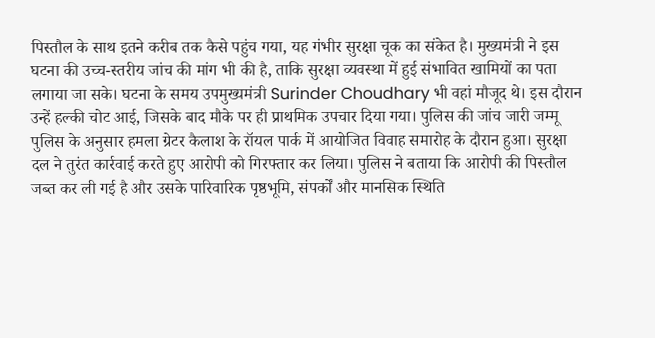पिस्तौल के साथ इतने करीब तक कैसे पहुंच गया, यह गंभीर सुरक्षा चूक का संकेत है। मुख्यमंत्री ने इस घटना की उच्च-स्तरीय जांच की मांग भी की है, ताकि सुरक्षा व्यवस्था में हुई संभावित खामियों का पता लगाया जा सके। घटना के समय उपमुख्यमंत्री Surinder Choudhary भी वहां मौजूद थे। इस दौरान उन्हें हल्की चोट आई, जिसके बाद मौके पर ही प्राथमिक उपचार दिया गया। पुलिस की जांच जारी जम्मू पुलिस के अनुसार हमला ग्रेटर कैलाश के रॉयल पार्क में आयोजित विवाह समारोह के दौरान हुआ। सुरक्षा दल ने तुरंत कार्रवाई करते हुए आरोपी को गिरफ्तार कर लिया। पुलिस ने बताया कि आरोपी की पिस्तौल जब्त कर ली गई है और उसके पारिवारिक पृष्ठभूमि, संपर्कों और मानसिक स्थिति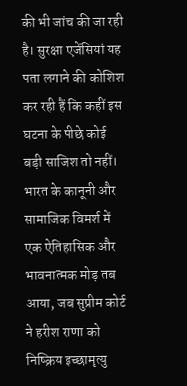की भी जांच की जा रही है। सुरक्षा एजेंसियां यह पता लगाने की कोशिश कर रही हैं कि कहीं इस घटना के पीछे कोई बड़ी साजिश तो नहीं।
भारत के कानूनी और सामाजिक विमर्श में एक ऐतिहासिक और भावनात्मक मोड़ तब आया, जब सुप्रीम कोर्ट ने हरीश राणा को निष्क्रिय इच्छामृत्यु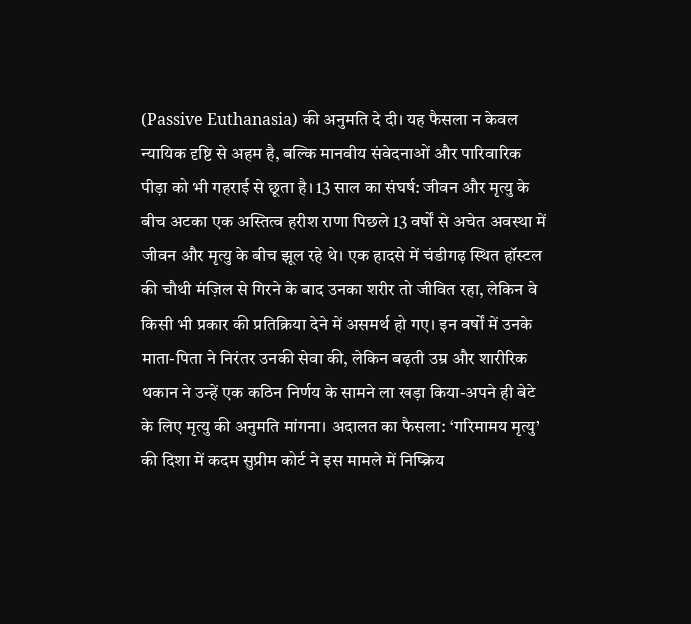(Passive Euthanasia) की अनुमति दे दी। यह फैसला न केवल न्यायिक दृष्टि से अहम है, बल्कि मानवीय संवेदनाओं और पारिवारिक पीड़ा को भी गहराई से छूता है। 13 साल का संघर्ष: जीवन और मृत्यु के बीच अटका एक अस्तित्व हरीश राणा पिछले 13 वर्षों से अचेत अवस्था में जीवन और मृत्यु के बीच झूल रहे थे। एक हादसे में चंडीगढ़ स्थित हॉस्टल की चौथी मंज़िल से गिरने के बाद उनका शरीर तो जीवित रहा, लेकिन वे किसी भी प्रकार की प्रतिक्रिया देने में असमर्थ हो गए। इन वर्षों में उनके माता-पिता ने निरंतर उनकी सेवा की, लेकिन बढ़ती उम्र और शारीरिक थकान ने उन्हें एक कठिन निर्णय के सामने ला खड़ा किया-अपने ही बेटे के लिए मृत्यु की अनुमति मांगना। अदालत का फैसला: ‘गरिमामय मृत्यु’ की दिशा में कदम सुप्रीम कोर्ट ने इस मामले में निष्क्रिय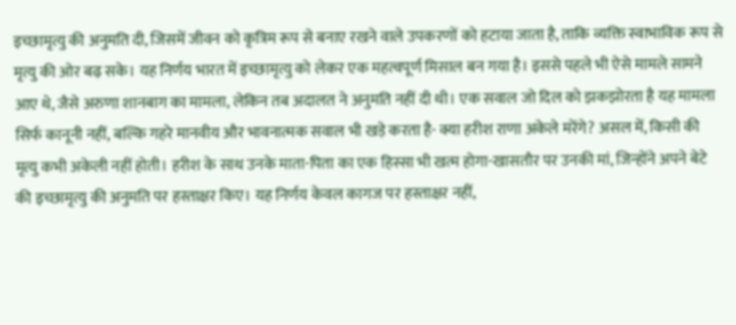इच्छामृत्यु की अनुमति दी, जिसमें जीवन को कृत्रिम रूप से बनाए रखने वाले उपकरणों को हटाया जाता है, ताकि व्यक्ति स्वाभाविक रूप से मृत्यु की ओर बढ़ सके। यह निर्णय भारत में इच्छामृत्यु को लेकर एक महत्वपूर्ण मिसाल बन गया है। इससे पहले भी ऐसे मामले सामने आए थे, जैसे अरुणा शानबाग का मामला, लेकिन तब अदालत ने अनुमति नहीं दी थी। एक सवाल जो दिल को झकझोरता है यह मामला सिर्फ कानूनी नहीं, बल्कि गहरे मानवीय और भावनात्मक सवाल भी खड़े करता है- क्या हरीश राणा अकेले मरेंगे? असल में, किसी की मृत्यु कभी अकेली नहीं होती। हरीश के साथ उनके माता-पिता का एक हिस्सा भी खत्म होगा-खासतौर पर उनकी मां, जिन्होंने अपने बेटे की इच्छामृत्यु की अनुमति पर हस्ताक्षर किए। यह निर्णय केवल कागज पर हस्ताक्षर नहीं,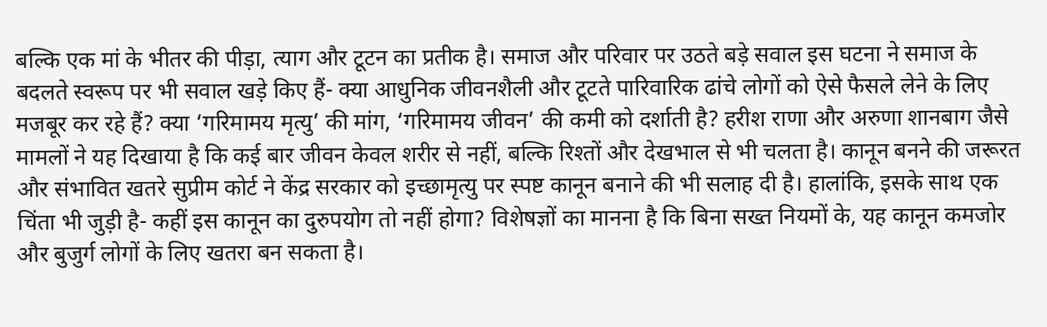बल्कि एक मां के भीतर की पीड़ा, त्याग और टूटन का प्रतीक है। समाज और परिवार पर उठते बड़े सवाल इस घटना ने समाज के बदलते स्वरूप पर भी सवाल खड़े किए हैं- क्या आधुनिक जीवनशैली और टूटते पारिवारिक ढांचे लोगों को ऐसे फैसले लेने के लिए मजबूर कर रहे हैं? क्या ‘गरिमामय मृत्यु’ की मांग, ‘गरिमामय जीवन’ की कमी को दर्शाती है? हरीश राणा और अरुणा शानबाग जैसे मामलों ने यह दिखाया है कि कई बार जीवन केवल शरीर से नहीं, बल्कि रिश्तों और देखभाल से भी चलता है। कानून बनने की जरूरत और संभावित खतरे सुप्रीम कोर्ट ने केंद्र सरकार को इच्छामृत्यु पर स्पष्ट कानून बनाने की भी सलाह दी है। हालांकि, इसके साथ एक चिंता भी जुड़ी है- कहीं इस कानून का दुरुपयोग तो नहीं होगा? विशेषज्ञों का मानना है कि बिना सख्त नियमों के, यह कानून कमजोर और बुजुर्ग लोगों के लिए खतरा बन सकता है।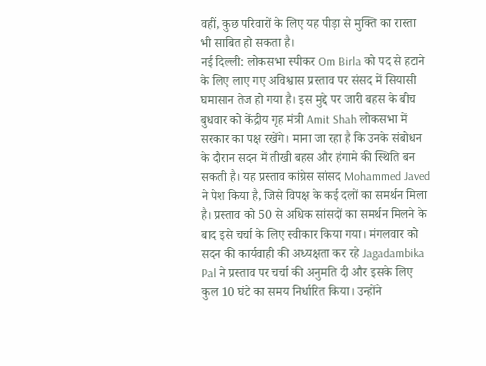वहीं, कुछ परिवारों के लिए यह पीड़ा से मुक्ति का रास्ता भी साबित हो सकता है।
नई दिल्ली: लोकसभा स्पीकर Om Birla को पद से हटाने के लिए लाए गए अविश्वास प्रस्ताव पर संसद में सियासी घमासान तेज हो गया है। इस मुद्दे पर जारी बहस के बीच बुधवार को केंद्रीय गृह मंत्री Amit Shah लोकसभा में सरकार का पक्ष रखेंगे। माना जा रहा है कि उनके संबोधन के दौरान सदन में तीखी बहस और हंगामे की स्थिति बन सकती है। यह प्रस्ताव कांग्रेस सांसद Mohammed Javed ने पेश किया है, जिसे विपक्ष के कई दलों का समर्थन मिला है। प्रस्ताव को 50 से अधिक सांसदों का समर्थन मिलने के बाद इसे चर्चा के लिए स्वीकार किया गया। मंगलवार को सदन की कार्यवाही की अध्यक्षता कर रहे Jagadambika Pal ने प्रस्ताव पर चर्चा की अनुमति दी और इसके लिए कुल 10 घंटे का समय निर्धारित किया। उन्होंने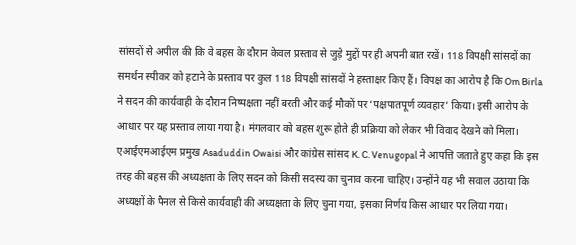सांसदों से अपील की कि वे बहस के दौरान केवल प्रस्ताव से जुड़े मुद्दों पर ही अपनी बात रखें। 118 विपक्षी सांसदों का समर्थन स्पीकर को हटाने के प्रस्ताव पर कुल 118 विपक्षी सांसदों ने हस्ताक्षर किए हैं। विपक्ष का आरोप है कि Om Birla ने सदन की कार्यवाही के दौरान निष्पक्षता नहीं बरती और कई मौकों पर ‘पक्षपातपूर्ण व्यवहार’ किया। इसी आरोप के आधार पर यह प्रस्ताव लाया गया है। मंगलवार को बहस शुरू होते ही प्रक्रिया को लेकर भी विवाद देखने को मिला। एआईएमआईएम प्रमुख Asaduddin Owaisi और कांग्रेस सांसद K. C. Venugopal ने आपत्ति जताते हुए कहा कि इस तरह की बहस की अध्यक्षता के लिए सदन को किसी सदस्य का चुनाव करना चाहिए। उन्होंने यह भी सवाल उठाया कि अध्यक्षों के पैनल से किसे कार्यवाही की अध्यक्षता के लिए चुना गया, इसका निर्णय किस आधार पर लिया गया।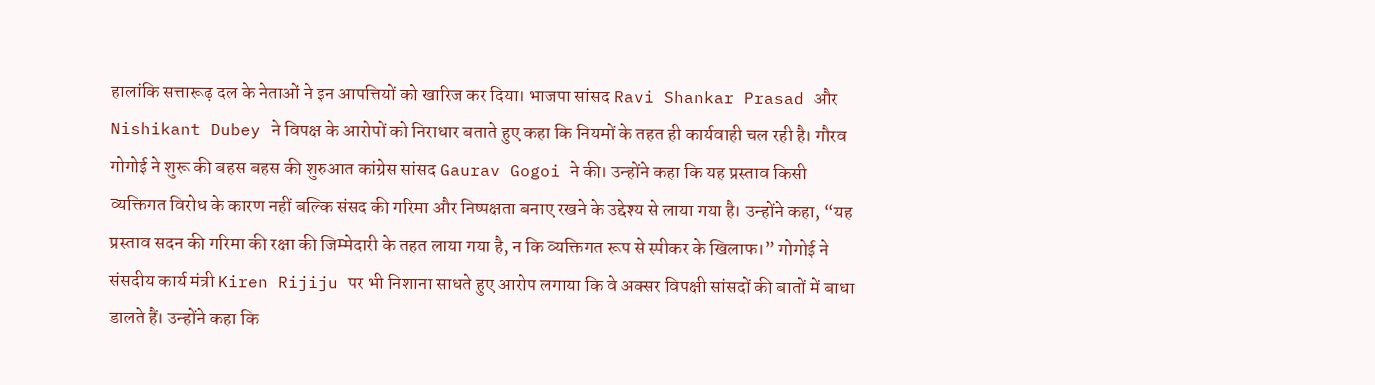हालांकि सत्तारूढ़ दल के नेताओं ने इन आपत्तियों को खारिज कर दिया। भाजपा सांसद Ravi Shankar Prasad और Nishikant Dubey ने विपक्ष के आरोपों को निराधार बताते हुए कहा कि नियमों के तहत ही कार्यवाही चल रही है। गौरव गोगोई ने शुरू की बहस बहस की शुरुआत कांग्रेस सांसद Gaurav Gogoi ने की। उन्होंने कहा कि यह प्रस्ताव किसी व्यक्तिगत विरोध के कारण नहीं बल्कि संसद की गरिमा और निष्पक्षता बनाए रखने के उद्देश्य से लाया गया है। उन्होंने कहा, “यह प्रस्ताव सदन की गरिमा की रक्षा की जिम्मेदारी के तहत लाया गया है, न कि व्यक्तिगत रूप से स्पीकर के खिलाफ।” गोगोई ने संसदीय कार्य मंत्री Kiren Rijiju पर भी निशाना साधते हुए आरोप लगाया कि वे अक्सर विपक्षी सांसदों की बातों में बाधा डालते हैं। उन्होंने कहा कि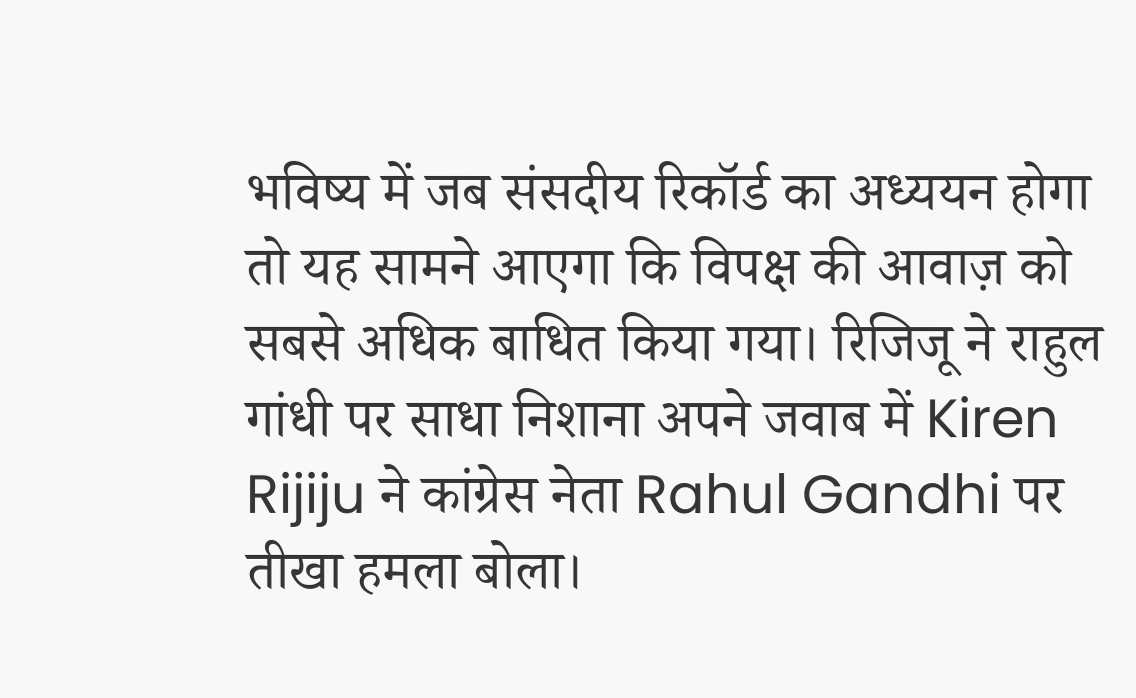भविष्य में जब संसदीय रिकॉर्ड का अध्ययन होगा तो यह सामने आएगा कि विपक्ष की आवाज़ को सबसे अधिक बाधित किया गया। रिजिजू ने राहुल गांधी पर साधा निशाना अपने जवाब में Kiren Rijiju ने कांग्रेस नेता Rahul Gandhi पर तीखा हमला बोला।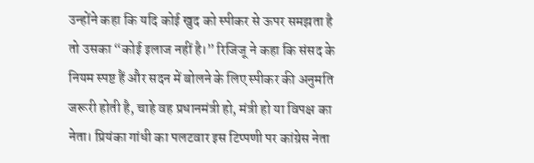उन्होंने कहा कि यदि कोई खुद को स्पीकर से ऊपर समझता है तो उसका “कोई इलाज नहीं है।” रिजिजू ने कहा कि संसद के नियम स्पष्ट हैं और सदन में बोलने के लिए स्पीकर की अनुमति जरूरी होती है, चाहे वह प्रधानमंत्री हो, मंत्री हो या विपक्ष का नेता। प्रियंका गांधी का पलटवार इस टिप्पणी पर कांग्रेस नेता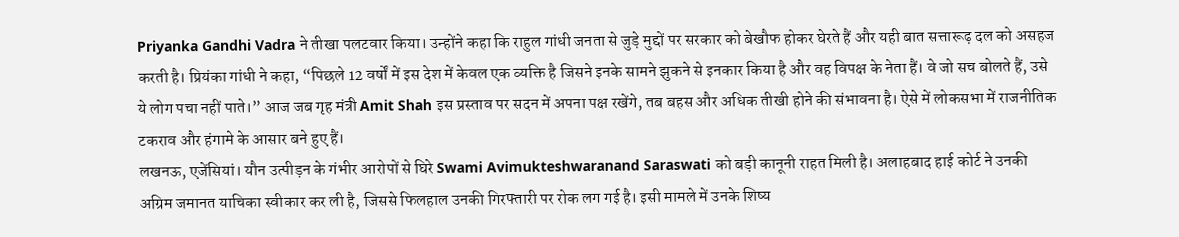Priyanka Gandhi Vadra ने तीखा पलटवार किया। उन्होंने कहा कि राहुल गांधी जनता से जुड़े मुद्दों पर सरकार को बेखौफ होकर घेरते हैं और यही बात सत्तारूढ़ दल को असहज करती है। प्रियंका गांधी ने कहा, “पिछले 12 वर्षों में इस देश में केवल एक व्यक्ति है जिसने इनके सामने झुकने से इनकार किया है और वह विपक्ष के नेता हैं। वे जो सच बोलते हैं, उसे ये लोग पचा नहीं पाते।” आज जब गृह मंत्री Amit Shah इस प्रस्ताव पर सदन में अपना पक्ष रखेंगे, तब बहस और अधिक तीखी होने की संभावना है। ऐसे में लोकसभा में राजनीतिक टकराव और हंगामे के आसार बने हुए हैं।
लखनऊ, एजेंसियां। यौन उत्पीड़न के गंभीर आरोपों से घिरे Swami Avimukteshwaranand Saraswati को बड़ी कानूनी राहत मिली है। अलाहबाद हाई कोर्ट ने उनकी अग्रिम जमानत याचिका स्वीकार कर ली है, जिससे फिलहाल उनकी गिरफ्तारी पर रोक लग गई है। इसी मामले में उनके शिष्य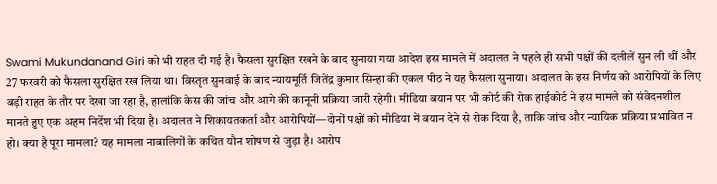Swami Mukundanand Giri को भी राहत दी गई है। फैसला सुरक्षित रखने के बाद सुनाया गया आदेश इस मामले में अदालत ने पहले ही सभी पक्षों की दलीलें सुन ली थीं और 27 फरवरी को फैसला सुरक्षित रख लिया था। विस्तृत सुनवाई के बाद न्यायमूर्ति जितेंद्र कुमार सिन्हा की एकल पीठ ने यह फैसला सुनाया। अदालत के इस निर्णय को आरोपियों के लिए बड़ी राहत के तौर पर देखा जा रहा है, हालांकि केस की जांच और आगे की कानूनी प्रक्रिया जारी रहेगी। मीडिया बयान पर भी कोर्ट की रोक हाईकोर्ट ने इस मामले को संवेदनशील मानते हुए एक अहम निर्देश भी दिया है। अदालत ने शिकायतकर्ता और आरोपियों—दोनों पक्षों को मीडिया में बयान देने से रोक दिया है, ताकि जांच और न्यायिक प्रक्रिया प्रभावित न हो। क्या है पूरा मामला? यह मामला नाबालिगों के कथित यौन शोषण से जुड़ा है। आरोप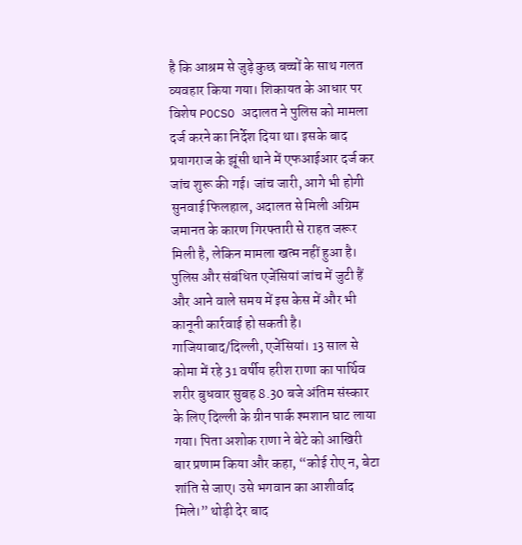है कि आश्रम से जुड़े कुछ बच्चों के साथ गलत व्यवहार किया गया। शिकायत के आधार पर विशेष POCSO अदालत ने पुलिस को मामला दर्ज करने का निर्देश दिया था। इसके बाद प्रयागराज के झूंसी थाने में एफआईआर दर्ज कर जांच शुरू की गई। जांच जारी, आगे भी होगी सुनवाई फिलहाल, अदालत से मिली अग्रिम जमानत के कारण गिरफ्तारी से राहत जरूर मिली है, लेकिन मामला खत्म नहीं हुआ है। पुलिस और संबंधित एजेंसियां जांच में जुटी हैं और आने वाले समय में इस केस में और भी कानूनी कार्रवाई हो सकती है।
गाजियाबाद/दिल्ली, एजेंसियां। 13 साल से कोमा में रहे 31 वर्षीय हरीश राणा का पार्थिव शरीर बुधवार सुबह 8.30 बजे अंतिम संस्कार के लिए दिल्ली के ग्रीन पार्क श्मशान घाट लाया गया। पिता अशोक राणा ने बेटे को आखिरी बार प्रणाम किया और कहा, “कोई रोए न, बेटा शांति से जाए। उसे भगवान का आशीर्वाद मिले।” थोड़ी देर बाद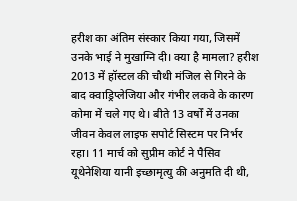हरीश का अंतिम संस्कार किया गया, जिसमें उनके भाई ने मुखाग्नि दी। क्या है मामला? हरीश 2013 में हॉस्टल की चौथी मंजिल से गिरने के बाद क्वाड्रिप्लेजिया और गंभीर लकवे के कारण कोमा में चले गए थे। बीते 13 वर्षों में उनका जीवन केवल लाइफ सपोर्ट सिस्टम पर निर्भर रहा। 11 मार्च को सुप्रीम कोर्ट ने पैसिव यूथेनेशिया यानी इच्छामृत्यु की अनुमति दी थी,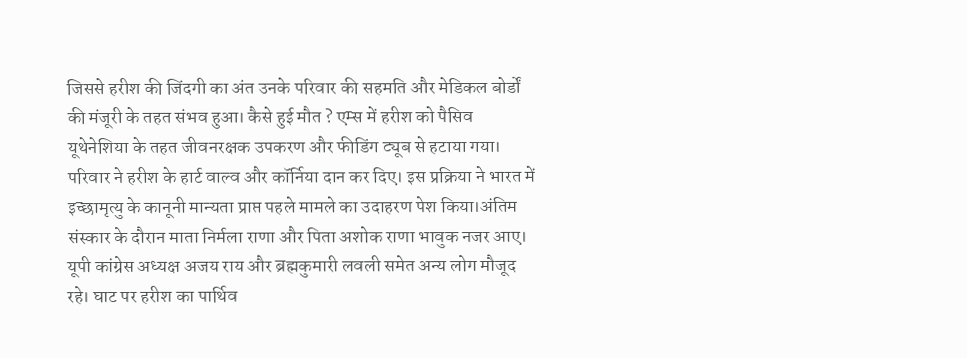जिससे हरीश की जिंदगी का अंत उनके परिवार की सहमति और मेडिकल बोर्डों की मंजूरी के तहत संभव हुआ। कैसे हुई मौत ? एम्स में हरीश को पैसिव यूथेनेशिया के तहत जीवनरक्षक उपकरण और फीडिंग ट्यूब से हटाया गया। परिवार ने हरीश के हार्ट वाल्व और कॉर्निया दान कर दिए। इस प्रक्रिया ने भारत में इच्छामृत्यु के कानूनी मान्यता प्राप्त पहले मामले का उदाहरण पेश किया।अंतिम संस्कार के दौरान माता निर्मला राणा और पिता अशोक राणा भावुक नजर आए। यूपी कांग्रेस अध्यक्ष अजय राय और ब्रह्मकुमारी लवली समेत अन्य लोग मौजूद रहे। घाट पर हरीश का पार्थिव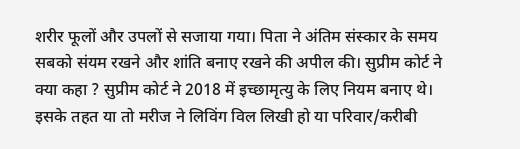शरीर फूलों और उपलों से सजाया गया। पिता ने अंतिम संस्कार के समय सबको संयम रखने और शांति बनाए रखने की अपील की। सुप्रीम कोर्ट ने क्या कहा ? सुप्रीम कोर्ट ने 2018 में इच्छामृत्यु के लिए नियम बनाए थे। इसके तहत या तो मरीज ने लिविंग विल लिखी हो या परिवार/करीबी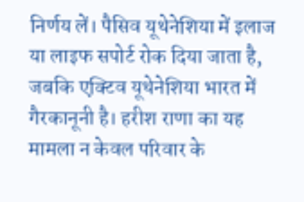निर्णय लें। पैसिव यूथेनेशिया में इलाज या लाइफ सपोर्ट रोक दिया जाता है, जबकि एक्टिव यूथेनेशिया भारत में गैरकानूनी है। हरीश राणा का यह मामला न केवल परिवार के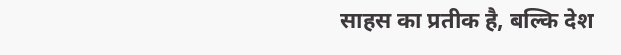साहस का प्रतीक है, बल्कि देश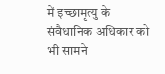में इच्छामृत्यु के संवैधानिक अधिकार को भी सामने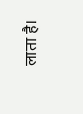लाता है।